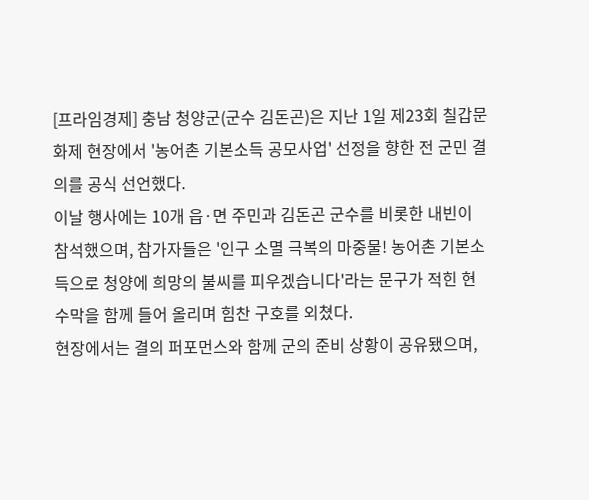[프라임경제] 충남 청양군(군수 김돈곤)은 지난 1일 제23회 칠갑문화제 현장에서 '농어촌 기본소득 공모사업' 선정을 향한 전 군민 결의를 공식 선언했다.
이날 행사에는 10개 읍·면 주민과 김돈곤 군수를 비롯한 내빈이 참석했으며, 참가자들은 '인구 소멸 극복의 마중물! 농어촌 기본소득으로 청양에 희망의 불씨를 피우겠습니다'라는 문구가 적힌 현수막을 함께 들어 올리며 힘찬 구호를 외쳤다.
현장에서는 결의 퍼포먼스와 함께 군의 준비 상황이 공유됐으며,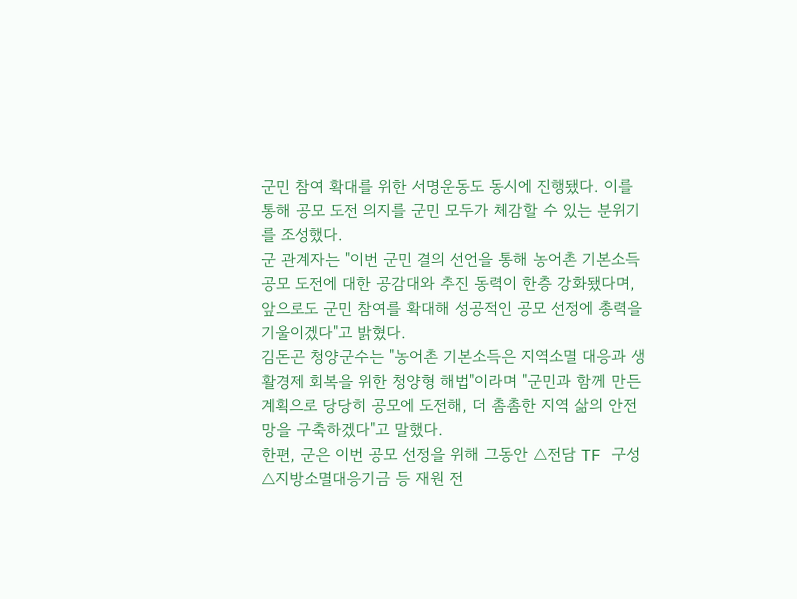군민 참여 확대를 위한 서명운동도 동시에 진행됐다. 이를 통해 공모 도전 의지를 군민 모두가 체감할 수 있는 분위기를 조성했다.
군 관계자는 "이번 군민 결의 선언을 통해 농어촌 기본소득 공모 도전에 대한 공감대와 추진 동력이 한층 강화됐다며, 앞으로도 군민 참여를 확대해 성공적인 공모 선정에 총력을 기울이겠다"고 밝혔다.
김돈곤 청양군수는 "농어촌 기본소득은 지역소멸 대응과 생활경제 회복을 위한 청양형 해법"이라며 "군민과 함께 만든 계획으로 당당히 공모에 도전해, 더 촘촘한 지역 삶의 안전망을 구축하겠다"고 말했다.
한편, 군은 이번 공모 선정을 위해 그동안 △전담 TF 구성 △지방소멸대응기금 등 재원 전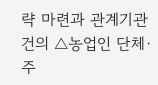략 마련과 관계기관 건의 △농업인 단체·주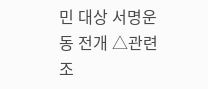민 대상 서명운동 전개 △관련 조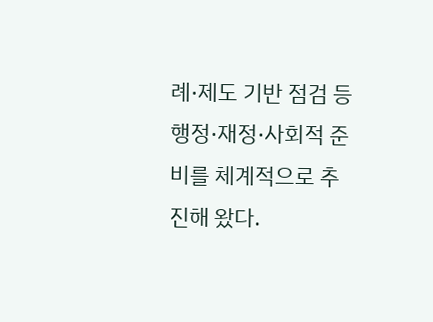례·제도 기반 점검 등 행정·재정·사회적 준비를 체계적으로 추진해 왔다.